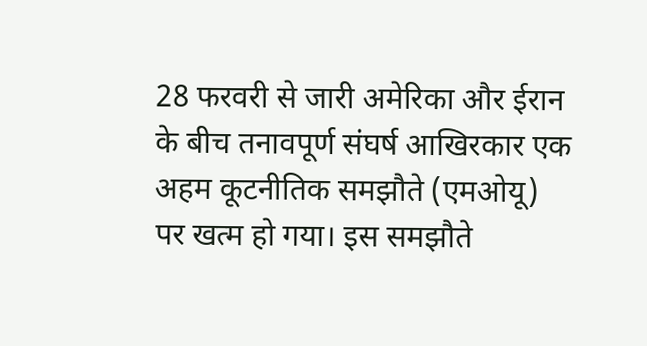28 फरवरी से जारी अमेरिका और ईरान के बीच तनावपूर्ण संघर्ष आखिरकार एक अहम कूटनीतिक समझौते (एमओयू) पर खत्म हो गया। इस समझौते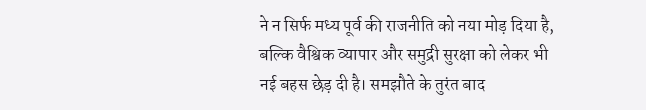ने न सिर्फ मध्य पूर्व की राजनीति को नया मोड़ दिया है, बल्कि वैश्विक व्यापार और समुद्री सुरक्षा को लेकर भी नई बहस छेड़ दी है। समझौते के तुरंत बाद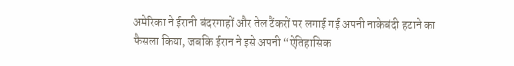अमेरिका ने ईरानी बंदरगाहों और तेल टैंकरों पर लगाई गई अपनी नाकेबंदी हटाने का फैसला किया, जबकि ईरान ने इसे अपनी “ऐतिहासिक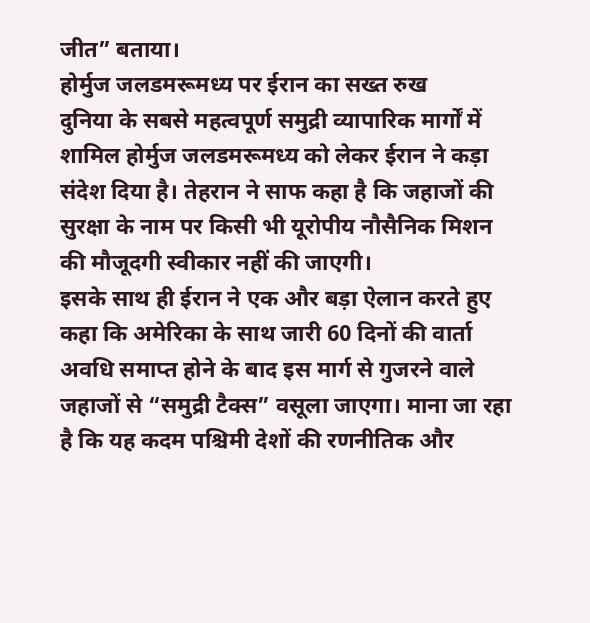जीत” बताया।
होर्मुज जलडमरूमध्य पर ईरान का सख्त रुख
दुनिया के सबसे महत्वपूर्ण समुद्री व्यापारिक मार्गों में शामिल होर्मुज जलडमरूमध्य को लेकर ईरान ने कड़ा संदेश दिया है। तेहरान ने साफ कहा है कि जहाजों की सुरक्षा के नाम पर किसी भी यूरोपीय नौसैनिक मिशन की मौजूदगी स्वीकार नहीं की जाएगी।
इसके साथ ही ईरान ने एक और बड़ा ऐलान करते हुए कहा कि अमेरिका के साथ जारी 60 दिनों की वार्ता अवधि समाप्त होने के बाद इस मार्ग से गुजरने वाले जहाजों से “समुद्री टैक्स” वसूला जाएगा। माना जा रहा है कि यह कदम पश्चिमी देशों की रणनीतिक और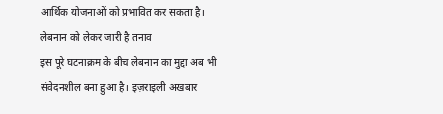आर्थिक योजनाओं को प्रभावित कर सकता है।
लेबनान को लेकर जारी है तनाव
इस पूरे घटनाक्रम के बीच लेबनान का मुद्दा अब भी संवेदनशील बना हुआ है। इज़राइली अखबार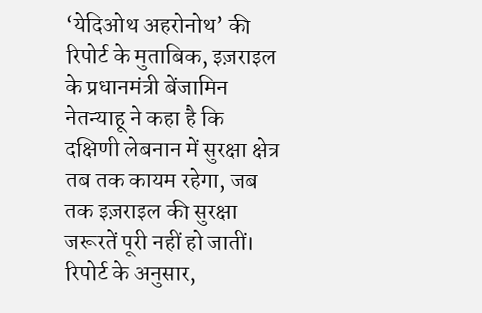‘येदिओथ अहरोनोथ’ की रिपोर्ट के मुताबिक, इज़राइल के प्रधानमंत्री बेंजामिन नेतन्याहू ने कहा है कि दक्षिणी लेबनान में सुरक्षा क्षेत्र तब तक कायम रहेगा, जब तक इज़राइल की सुरक्षा जरूरतें पूरी नहीं हो जातीं।
रिपोर्ट के अनुसार,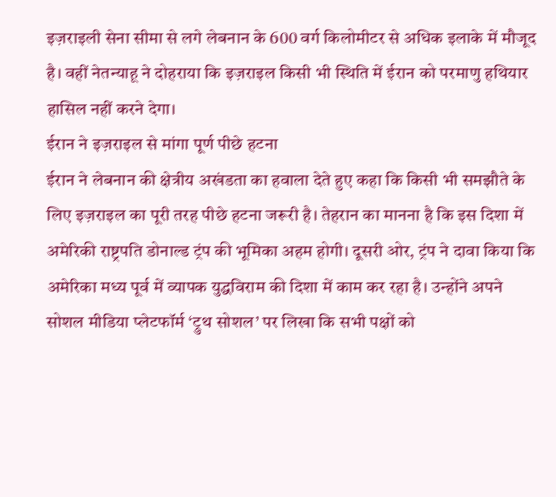इज़राइली सेना सीमा से लगे लेबनान के 600 वर्ग किलोमीटर से अधिक इलाके में मौजूद है। वहीं नेतन्याहू ने दोहराया कि इज़राइल किसी भी स्थिति में ईरान को परमाणु हथियार हासिल नहीं करने देगा।
ईरान ने इज़राइल से मांगा पूर्ण पीछे हटना
ईरान ने लेबनान की क्षेत्रीय अखंडता का हवाला देते हुए कहा कि किसी भी समझौते के लिए इज़राइल का पूरी तरह पीछे हटना जरूरी है। तेहरान का मानना है कि इस दिशा में अमेरिकी राष्ट्रपति डोनाल्ड ट्रंप की भूमिका अहम होगी। दूसरी ओर, ट्रंप ने दावा किया कि अमेरिका मध्य पूर्व में व्यापक युद्धविराम की दिशा में काम कर रहा है। उन्होंने अपने सोशल मीडिया प्लेटफॉर्म ‘ट्रुथ सोशल’ पर लिखा कि सभी पक्षों को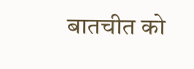बातचीत को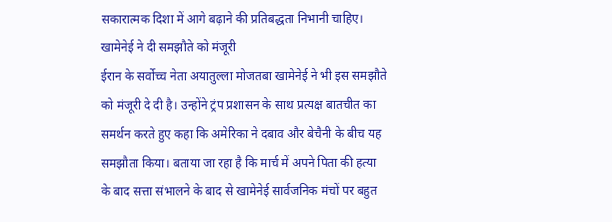सकारात्मक दिशा में आगे बढ़ाने की प्रतिबद्धता निभानी चाहिए।
खामेनेई ने दी समझौते को मंजूरी
ईरान के सर्वोच्च नेता अयातुल्ला मोजतबा खामेनेई ने भी इस समझौते को मंजूरी दे दी है। उन्होंने ट्रंप प्रशासन के साथ प्रत्यक्ष बातचीत का समर्थन करते हुए कहा कि अमेरिका ने दबाव और बेचैनी के बीच यह समझौता किया। बताया जा रहा है कि मार्च में अपने पिता की हत्या के बाद सत्ता संभालने के बाद से खामेनेई सार्वजनिक मंचों पर बहुत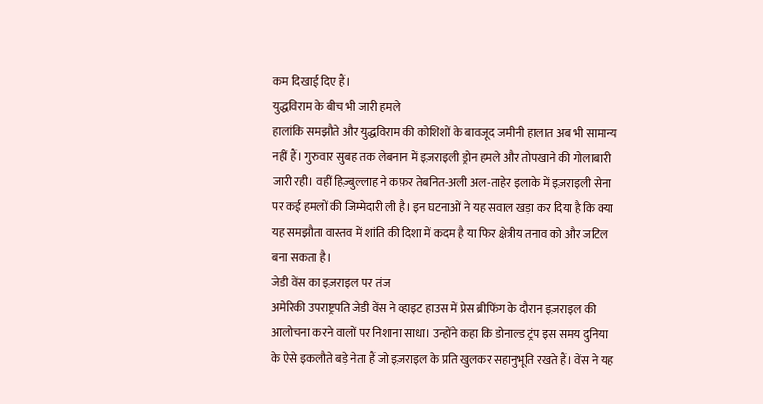कम दिखाई दिए हैं।
युद्धविराम के बीच भी जारी हमले
हालांकि समझौते और युद्धविराम की कोशिशों के बावजूद जमीनी हालात अब भी सामान्य नहीं हैं। गुरुवार सुबह तक लेबनान में इज़राइली ड्रोन हमले और तोपखाने की गोलाबारी जारी रही। वहीं हिज़्बुल्लाह ने कफ़र तेबनित-अली अल-ताहेर इलाके में इज़राइली सेना पर कई हमलों की जिम्मेदारी ली है। इन घटनाओं ने यह सवाल खड़ा कर दिया है कि क्या यह समझौता वास्तव में शांति की दिशा में कदम है या फिर क्षेत्रीय तनाव को और जटिल बना सकता है।
जेडी वेंस का इज़राइल पर तंज
अमेरिकी उपराष्ट्रपति जेडी वेंस ने व्हाइट हाउस में प्रेस ब्रीफिंग के दौरान इज़राइल की आलोचना करने वालों पर निशाना साधा। उन्होंने कहा कि डोनाल्ड ट्रंप इस समय दुनिया के ऐसे इकलौते बड़े नेता हैं जो इज़राइल के प्रति खुलकर सहानुभूति रखते हैं। वेंस ने यह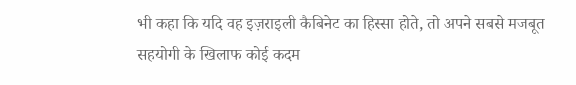भी कहा कि यदि वह इज़राइली कैबिनेट का हिस्सा होते, तो अपने सबसे मजबूत सहयोगी के खिलाफ कोई कदम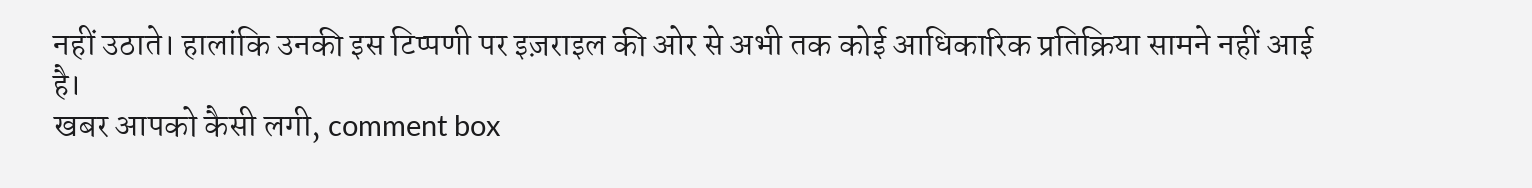नहीं उठाते। हालांकि उनकी इस टिप्पणी पर इज़राइल की ओर से अभी तक कोई आधिकारिक प्रतिक्रिया सामने नहीं आई है।
खबर आपको कैसी लगी, comment box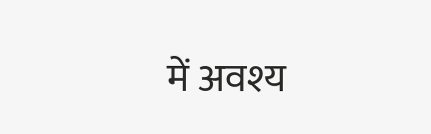में अवश्य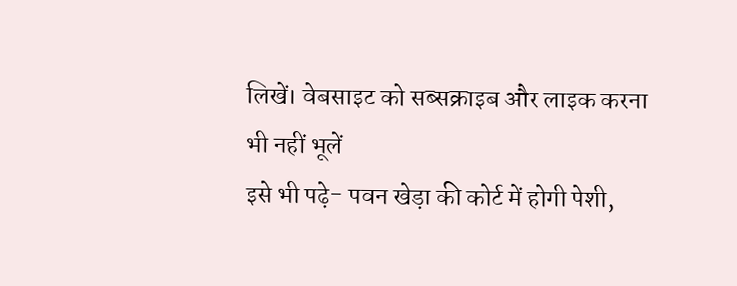लिखें। वेबसाइट को सब्सक्राइब और लाइक करना भी नहीं भूलें
इसे भी पढ़े- पवन खेड़ा की कोर्ट में होगी पेशी,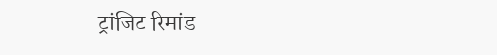ट्रांजिट रिमांड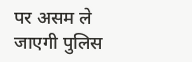पर असम ले जाएगी पुलिस